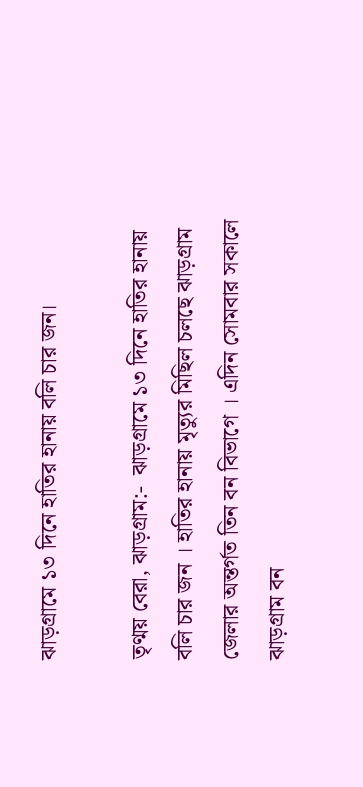ঝাড়গ্রামে ১৩ দিনে হাতির হানায় বলি চার জন।

তৃণ্ময় বেরা, ঝাড়গ্রাম:-  ঝাড়গ্রামে ১৩ দিনে হাতির হানায় বলি চার জন । হাতির হানায় মৃত্যুর মিছিল চলছে ঝাড়গ্রাম জেলার অন্তর্গত তিন বন বিভাগে । এদিন সোমবার সকালে ঝাড়গ্রাম বন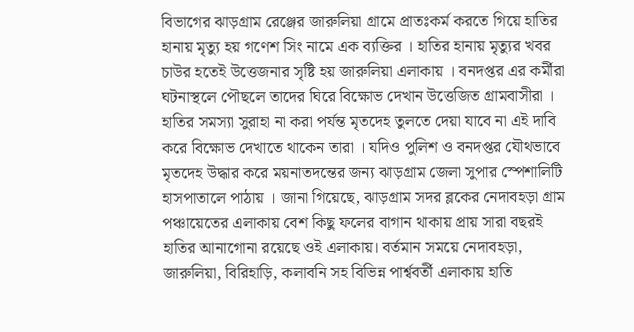বিভাগের ঝাড়গ্রাম রেঞ্জের জারুলিয়া গ্রামে প্রাতঃকর্ম করতে গিয়ে হাতির হানায় মৃত্যু হয় গণেশ সিং নামে এক ব্যক্তির । হাতির হানায় মৃত্যুর খবর চাউর হতেই উত্তেজনার সৃষ্টি হয় জারুলিয়া এলাকায় । বনদপ্তর এর কর্মীরা ঘটনাস্থলে পৌছলে তাদের ঘিরে বিক্ষোভ দেখান উত্তেজিত গ্রামবাসীরা । হাতির সমস্যা সুরাহা না করা পর্যন্ত মৃতদেহ তুলতে দেয়া যাবে না এই দাবি করে বিক্ষোভ দেখাতে থাকেন তারা । যদিও পুলিশ ও বনদপ্তর যৌথভাবে মৃতদেহ উদ্ধার করে ময়নাতদন্তের জন্য ঝাড়গ্রাম জেলা সুপার স্পেশালিটি হাসপাতালে পাঠায় । জানা গিয়েছে, ঝাড়গ্রাম সদর ব্লকের নেদাবহড়া গ্রাম পঞ্চায়েতের এলাকায় বেশ কিছু ফলের বাগান থাকায় প্রায় সারা বছরই হাতির আনাগোনা রয়েছে ওই এলাকায়। বর্তমান সময়ে নেদাবহড়া, জারুলিয়া, বিরিহাড়ি, কলাবনি সহ বিভিন্ন পার্শ্ববর্তী এলাকায় হাতি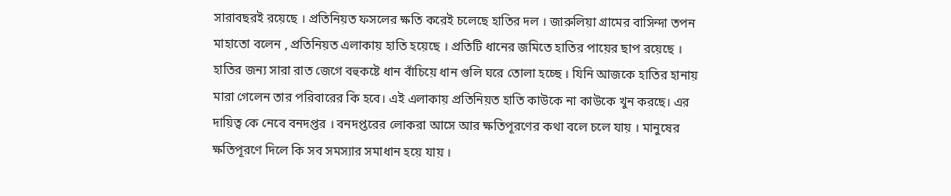সারাবছরই রয়েছে । প্রতিনিয়ত ফসলের ক্ষতি করেই চলেছে হাতির দল । জারুলিয়া গ্রামের বাসিন্দা তপন মাহাতো বলেন , প্রতিনিয়ত এলাকায় হাতি হয়েছে । প্রতিটি ধানের জমিতে হাতির পায়ের ছাপ রয়েছে । হাতির জন্য সারা রাত জেগে বহুকষ্টে ধান বাঁচিয়ে ধান গুলি ঘরে তোলা হচ্ছে । যিনি আজকে হাতির হানায় মারা গেলেন তার পরিবারের কি হবে। এই এলাকায় প্রতিনিয়ত হাতি কাউকে না কাউকে খুন করছে। এর দায়িত্ব কে নেবে বনদপ্তর । বনদপ্তরের লোকরা আসে আর ক্ষতিপূরণের কথা বলে চলে যায় । মানুষের ক্ষতিপূরণে দিলে কি সব সমস্যার সমাধান হয়ে যায় ।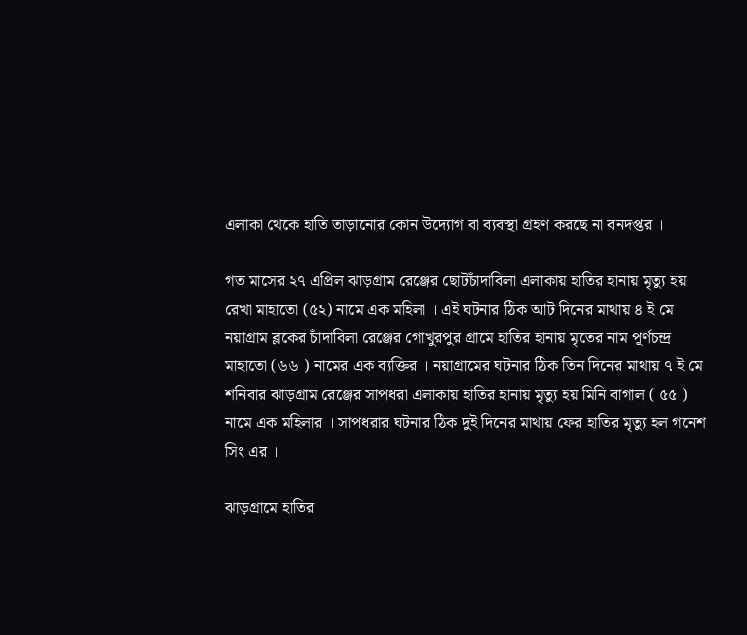এলাকা থেকে হাতি তাড়ানোর কোন উদ্যোগ বা ব্যবস্থা গ্রহণ করছে না বনদপ্তর ।

গত মাসের ২৭ এপ্রিল ঝাড়গ্রাম রেঞ্জের ছোটচাঁদাবিলা এলাকায় হাতির হানায় মৃত্যু হয় রেখা মাহাতো (৫২) নামে এক মহিলা । এই ঘটনার ঠিক আট দিনের মাথায় ৪ ই মে নয়াগ্রাম ব্লকের চাঁদাবিলা রেঞ্জের গোখুরপুর গ্রামে হাতির হানায় মৃতের নাম পূর্ণচন্দ্র মাহাতো (৬৬ ) নামের এক ব্যক্তির । নয়াগ্রামের ঘটনার ঠিক তিন দিনের মাথায় ৭ ই মে শনিবার ঝাড়গ্রাম রেঞ্জের সাপধরা এলাকায় হাতির হানায় মৃত্যু হয় মিনি বাগাল ( ৫৫ ) নামে এক মহিলার । সাপধরার ঘটনার ঠিক দুই দিনের মাথায় ফের হাতির মৃত্যু হল গনেশ সিং এর ।

ঝাড়গ্রামে হাতির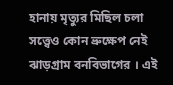হানায় মৃত্যুর মিছিল চলা সত্ত্বেও কোন ভ্রুক্ষেপ নেই ঝাড়গ্রাম বনবিভাগের । এই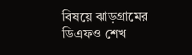বিষয়ে ঝাড়গ্রামের ডিএফও শেখ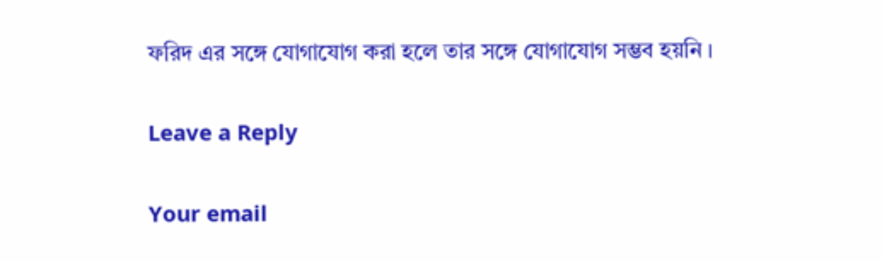ফরিদ এর সঙ্গে যোগাযোগ করা হলে তার সঙ্গে যোগাযোগ সম্ভব হয়নি ।

Leave a Reply

Your email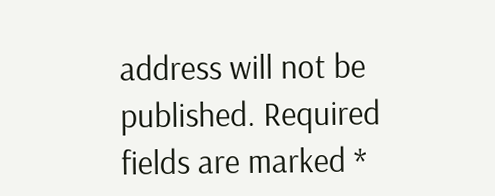address will not be published. Required fields are marked *